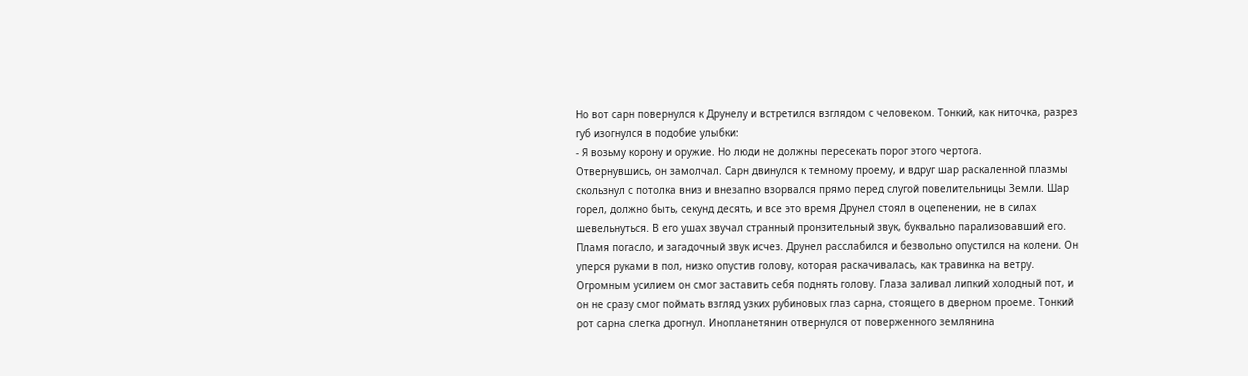Но вот сарн повернулся к Друнелу и встретился взглядом с человеком. Тонкий, как ниточка, разрез губ изогнулся в подобие улыбки:
- Я возьму корону и оружие. Но люди не должны пересекать порог этого чертога.
Отвернувшись, он замолчал. Сарн двинулся к темному проему, и вдруг шар раскаленной плазмы скользнул с потолка вниз и внезапно взорвался прямо перед слугой повелительницы Земли. Шар горел, должно быть, секунд десять, и все это время Друнел стоял в оцепенении, не в силах шевельнуться. В его ушах звучал странный пронзительный звук, буквально парализовавший его.
Пламя погасло, и загадочный звук исчез. Друнел расслабился и безвольно опустился на колени. Он уперся руками в пол, низко опустив голову, которая раскачивалась, как травинка на ветру. Огромным усилием он смог заставить себя поднять голову. Глаза заливал липкий холодный пот, и он не сразу смог поймать взгляд узких рубиновых глаз сарна, стоящего в дверном проеме. Тонкий рот сарна слегка дрогнул. Инопланетянин отвернулся от поверженного землянина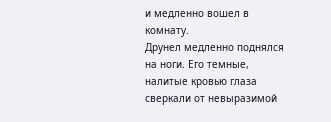и медленно вошел в комнату.
Друнел медленно поднялся на ноги. Его темные, налитые кровью глаза сверкали от невыразимой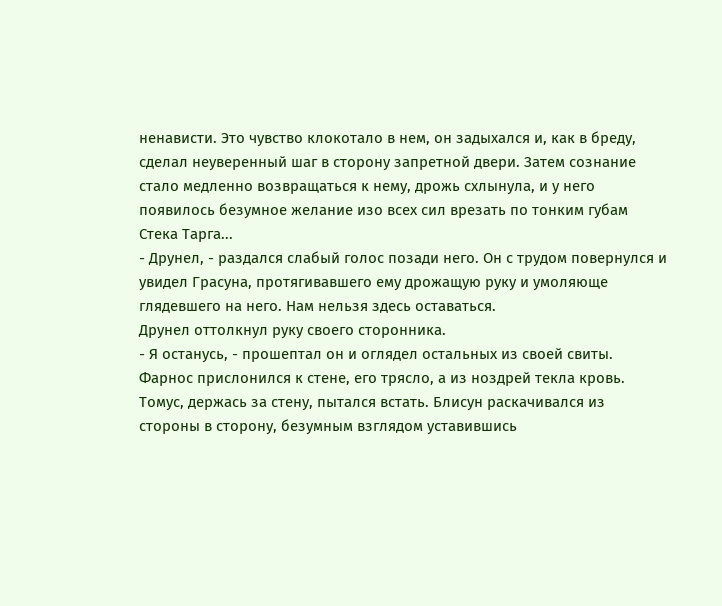ненависти. Это чувство клокотало в нем, он задыхался и, как в бреду, сделал неуверенный шаг в сторону запретной двери. Затем сознание стало медленно возвращаться к нему, дрожь схлынула, и у него появилось безумное желание изо всех сил врезать по тонким губам Стека Тарга...
- Друнел, - раздался слабый голос позади него. Он с трудом повернулся и увидел Грасуна, протягивавшего ему дрожащую руку и умоляюще глядевшего на него. Нам нельзя здесь оставаться.
Друнел оттолкнул руку своего сторонника.
- Я останусь, - прошептал он и оглядел остальных из своей свиты. Фарнос прислонился к стене, его трясло, а из ноздрей текла кровь. Томус, держась за стену, пытался встать. Блисун раскачивался из стороны в сторону, безумным взглядом уставившись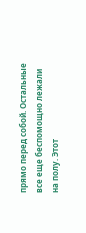прямо перед собой. Остальные все еще беспомощно лежали на полу. Этот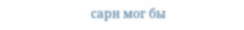сарн мог бы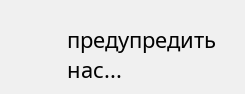предупредить нас...